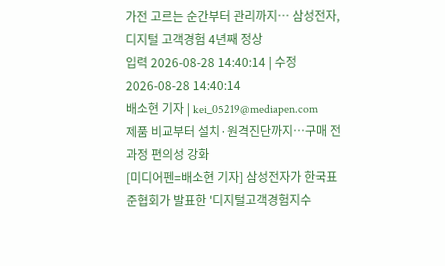가전 고르는 순간부터 관리까지… 삼성전자, 디지털 고객경험 4년째 정상
입력 2026-08-28 14:40:14 | 수정 2026-08-28 14:40:14
배소현 기자 | kei_05219@mediapen.com
제품 비교부터 설치·원격진단까지…구매 전 과정 편의성 강화
[미디어펜=배소현 기자] 삼성전자가 한국표준협회가 발표한 '디지털고객경험지수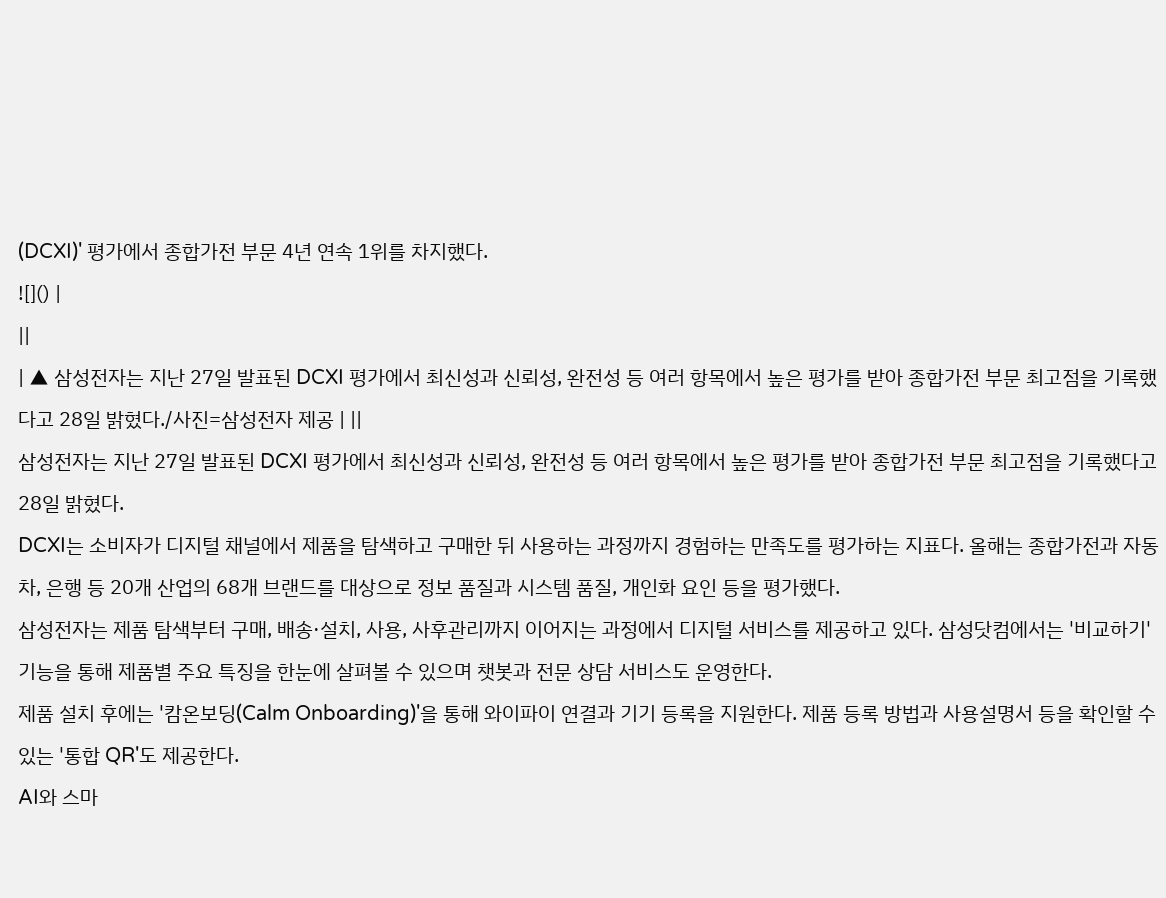(DCXI)' 평가에서 종합가전 부문 4년 연속 1위를 차지했다.
![]() |
||
| ▲ 삼성전자는 지난 27일 발표된 DCXI 평가에서 최신성과 신뢰성, 완전성 등 여러 항목에서 높은 평가를 받아 종합가전 부문 최고점을 기록했다고 28일 밝혔다./사진=삼성전자 제공 | ||
삼성전자는 지난 27일 발표된 DCXI 평가에서 최신성과 신뢰성, 완전성 등 여러 항목에서 높은 평가를 받아 종합가전 부문 최고점을 기록했다고 28일 밝혔다.
DCXI는 소비자가 디지털 채널에서 제품을 탐색하고 구매한 뒤 사용하는 과정까지 경험하는 만족도를 평가하는 지표다. 올해는 종합가전과 자동차, 은행 등 20개 산업의 68개 브랜드를 대상으로 정보 품질과 시스템 품질, 개인화 요인 등을 평가했다.
삼성전자는 제품 탐색부터 구매, 배송·설치, 사용, 사후관리까지 이어지는 과정에서 디지털 서비스를 제공하고 있다. 삼성닷컴에서는 '비교하기' 기능을 통해 제품별 주요 특징을 한눈에 살펴볼 수 있으며 챗봇과 전문 상담 서비스도 운영한다.
제품 설치 후에는 '캄온보딩(Calm Onboarding)'을 통해 와이파이 연결과 기기 등록을 지원한다. 제품 등록 방법과 사용설명서 등을 확인할 수 있는 '통합 QR'도 제공한다.
AI와 스마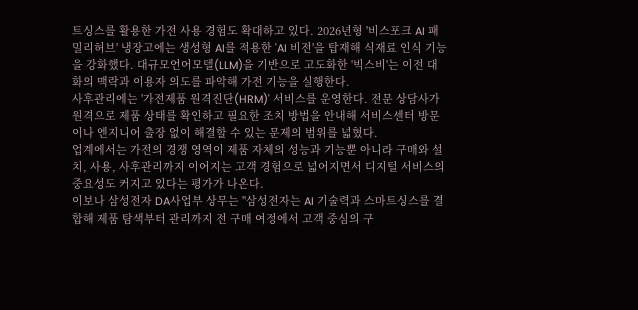트싱스를 활용한 가전 사용 경험도 확대하고 있다. 2026년형 '비스포크 AI 패밀리허브' 냉장고에는 생성형 AI를 적용한 'AI 비전'을 탑재해 식재료 인식 기능을 강화했다. 대규모언어모델(LLM)을 기반으로 고도화한 '빅스비'는 이전 대화의 맥락과 이용자 의도를 파악해 가전 기능을 실행한다.
사후관리에는 '가전제품 원격진단(HRM)' 서비스를 운영한다. 전문 상담사가 원격으로 제품 상태를 확인하고 필요한 조치 방법을 안내해 서비스센터 방문이나 엔지니어 출장 없이 해결할 수 있는 문제의 범위를 넓혔다.
업계에서는 가전의 경쟁 영역이 제품 자체의 성능과 기능뿐 아니라 구매와 설치, 사용, 사후관리까지 이어지는 고객 경험으로 넓어지면서 디지털 서비스의 중요성도 커지고 있다는 평가가 나온다.
이보나 삼성전자 DA사업부 상무는 "삼성전자는 AI 기술력과 스마트싱스를 결합해 제품 탐색부터 관리까지 전 구매 여정에서 고객 중심의 구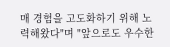매 경험을 고도화하기 위해 노력해왔다"며 "앞으로도 우수한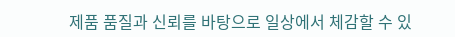제품 품질과 신뢰를 바탕으로 일상에서 체감할 수 있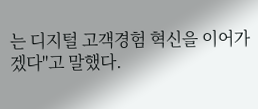는 디지털 고객경험 혁신을 이어가겠다"고 말했다.